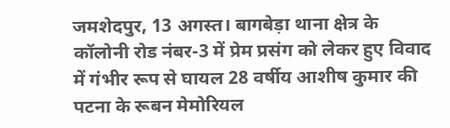जमशेदपुर, 13 अगस्त। बागबेड़ा थाना क्षेत्र के कॉलोनी रोड नंबर-3 में प्रेम प्रसंग को लेकर हुए विवाद में गंभीर रूप से घायल 28 वर्षीय आशीष कुमार की पटना के रूबन मेमोरियल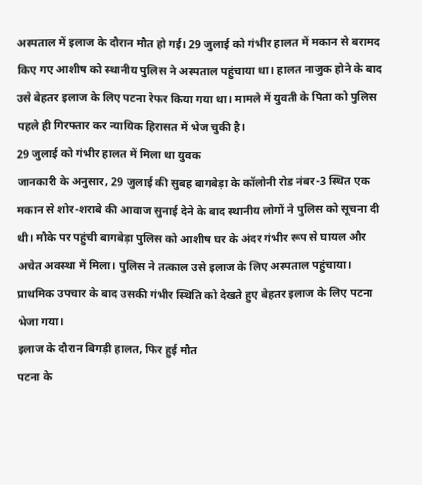अस्पताल में इलाज के दौरान मौत हो गई। 29 जुलाई को गंभीर हालत में मकान से बरामद किए गए आशीष को स्थानीय पुलिस ने अस्पताल पहुंचाया था। हालत नाजुक होने के बाद उसे बेहतर इलाज के लिए पटना रेफर किया गया था। मामले में युवती के पिता को पुलिस पहले ही गिरफ्तार कर न्यायिक हिरासत में भेज चुकी है।
29 जुलाई को गंभीर हालत में मिला था युवक
जानकारी के अनुसार, 29 जुलाई की सुबह बागबेड़ा के कॉलोनी रोड नंबर-3 स्थित एक मकान से शोर-शराबे की आवाज सुनाई देने के बाद स्थानीय लोगों ने पुलिस को सूचना दी थी। मौके पर पहुंची बागबेड़ा पुलिस को आशीष घर के अंदर गंभीर रूप से घायल और अचेत अवस्था में मिला। पुलिस ने तत्काल उसे इलाज के लिए अस्पताल पहुंचाया। प्राथमिक उपचार के बाद उसकी गंभीर स्थिति को देखते हुए बेहतर इलाज के लिए पटना भेजा गया।
इलाज के दौरान बिगड़ी हालत, फिर हुई मौत
पटना के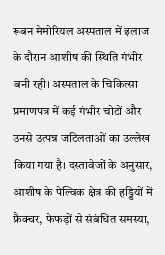रूबन मेमोरियल अस्पताल में इलाज के दौरान आशीष की स्थिति गंभीर बनी रही। अस्पताल के चिकित्सा प्रमाणपत्र में कई गंभीर चोटों और उनसे उत्पन्न जटिलताओं का उल्लेख किया गया है। दस्तावेजों के अनुसार, आशीष के पेल्विक क्षेत्र की हड्डियों में फ्रैक्चर, फेफड़ों से संबंधित समस्या,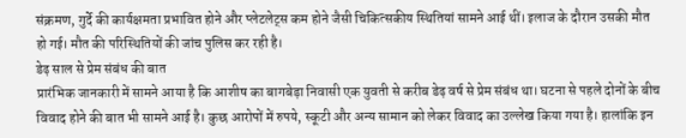संक्रमण, गुर्दे की कार्यक्षमता प्रभावित होने और प्लेटलेट्स कम होने जैसी चिकित्सकीय स्थितियां सामने आई थीं। इलाज के दौरान उसकी मौत हो गई। मौत की परिस्थितियों की जांच पुलिस कर रही है।
डेढ़ साल से प्रेम संबंध की बात
प्रारंभिक जानकारी में सामने आया है कि आशीष का बागबेड़ा निवासी एक युवती से करीब डेढ़ वर्ष से प्रेम संबंध था। घटना से पहले दोनों के बीच विवाद होने की बात भी सामने आई है। कुछ आरोपों में रुपये, स्कूटी और अन्य सामान को लेकर विवाद का उल्लेख किया गया है। हालांकि इन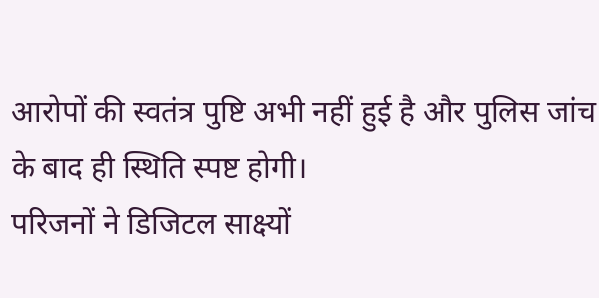आरोपों की स्वतंत्र पुष्टि अभी नहीं हुई है और पुलिस जांच के बाद ही स्थिति स्पष्ट होगी।
परिजनों ने डिजिटल साक्ष्यों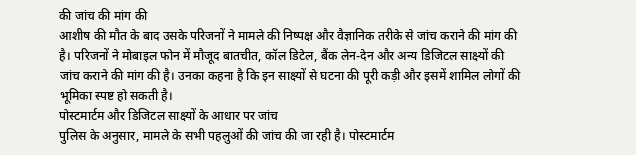की जांच की मांग की
आशीष की मौत के बाद उसके परिजनों ने मामले की निष्पक्ष और वैज्ञानिक तरीके से जांच कराने की मांग की है। परिजनों ने मोबाइल फोन में मौजूद बातचीत, कॉल डिटेल, बैंक लेन-देन और अन्य डिजिटल साक्ष्यों की जांच कराने की मांग की है। उनका कहना है कि इन साक्ष्यों से घटना की पूरी कड़ी और इसमें शामिल लोगों की भूमिका स्पष्ट हो सकती है।
पोस्टमार्टम और डिजिटल साक्ष्यों के आधार पर जांच
पुलिस के अनुसार, मामले के सभी पहलुओं की जांच की जा रही है। पोस्टमार्टम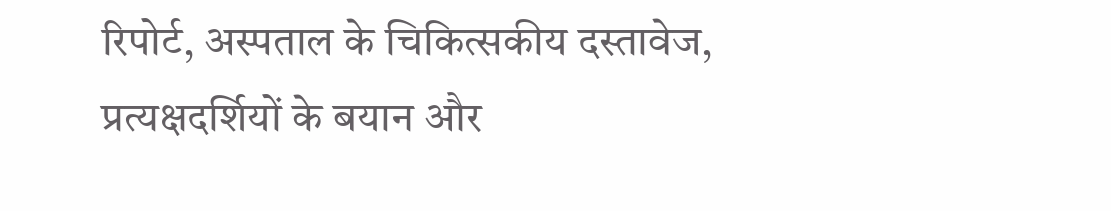रिपोर्ट, अस्पताल के चिकित्सकीय दस्तावेज, प्रत्यक्षदर्शियों के बयान और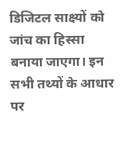डिजिटल साक्ष्यों को जांच का हिस्सा बनाया जाएगा। इन सभी तथ्यों के आधार पर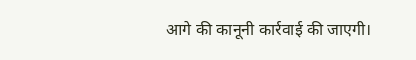आगे की कानूनी कार्रवाई की जाएगी।